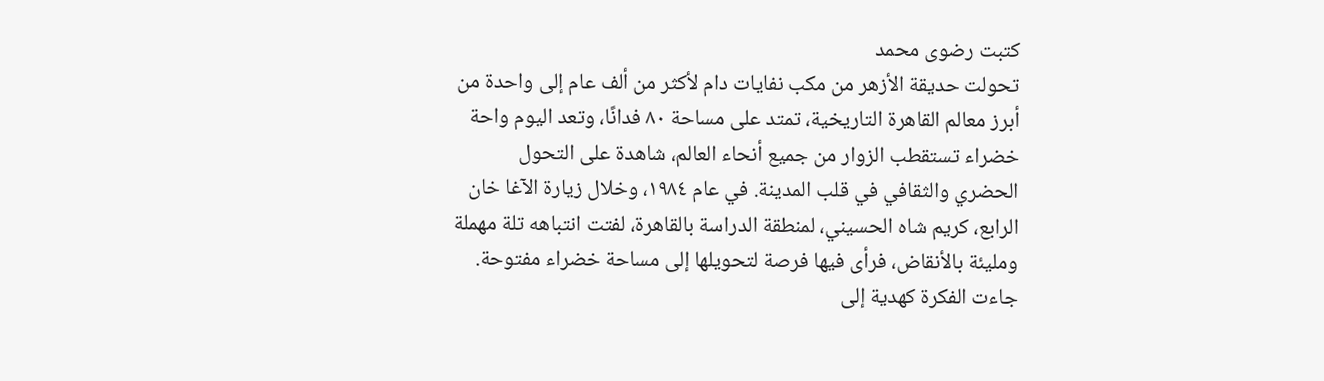كتبت رضوى محمد
تحولت حديقة الأزهر من مكب نفايات دام لأكثر من ألف عام إلى واحدة من أبرز معالم القاهرة التاريخية، تمتد على مساحة ٨٠ فدانًا، وتعد اليوم واحة خضراء تستقطب الزوار من جميع أنحاء العالم، شاهدة على التحول الحضري والثقافي في قلب المدينة. في عام ١٩٨٤، وخلال زيارة الآغا خان الرابع، كريم شاه الحسيني، لمنطقة الدراسة بالقاهرة، لفتت انتباهه تلة مهملة ومليئة بالأنقاض، فرأى فيها فرصة لتحويلها إلى مساحة خضراء مفتوحة. جاءت الفكرة كهدية إلى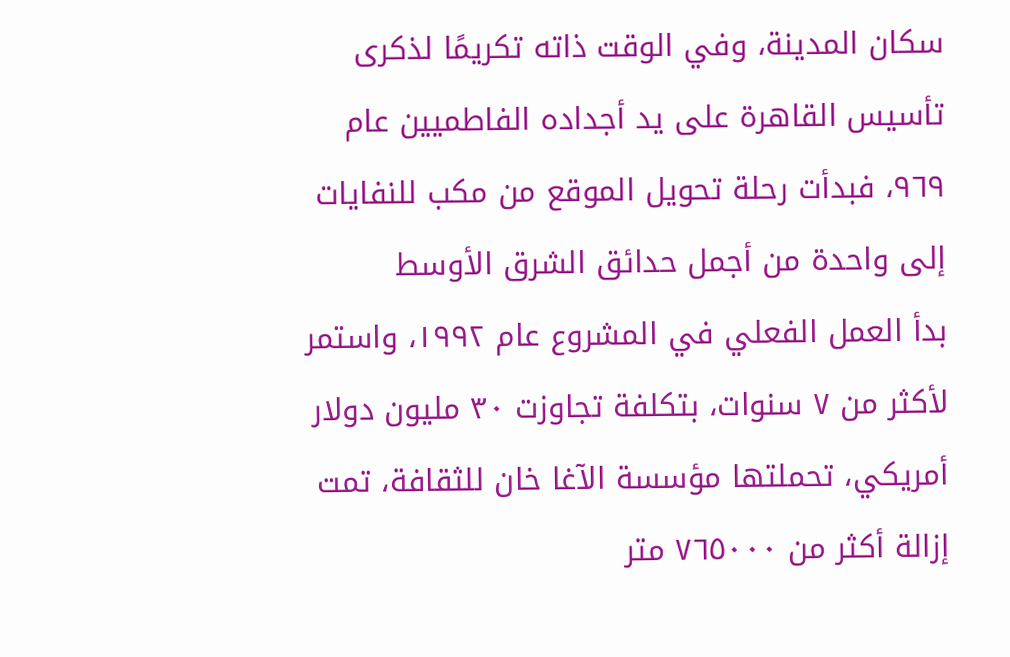سكان المدينة، وفي الوقت ذاته تكريمًا لذكرى تأسيس القاهرة على يد أجداده الفاطميين عام ٩٦٩، فبدأت رحلة تحويل الموقع من مكب للنفايات إلى واحدة من أجمل حدائق الشرق الأوسط
بدأ العمل الفعلي في المشروع عام ١٩٩٢، واستمر لأكثر من ٧ سنوات، بتكلفة تجاوزت ٣٠ مليون دولار أمريكي، تحملتها مؤسسة الآغا خان للثقافة، تمت إزالة أكثر من ٧٦٥٠٠٠ متر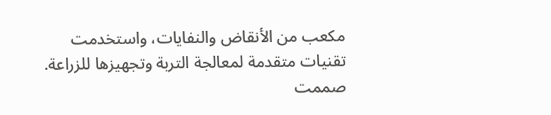مكعب من الأنقاض والنفايات، واستخدمت تقنيات متقدمة لمعالجة التربة وتجهيزها للزراعة.
صممت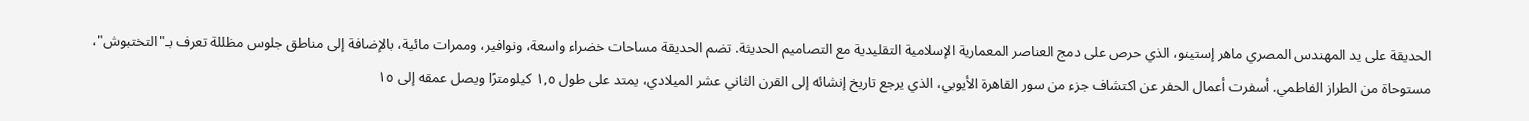الحديقة على يد المهندس المصري ماهر إستينو، الذي حرص على دمج العناصر المعمارية الإسلامية التقليدية مع التصاميم الحديثة. تضم الحديقة مساحات خضراء واسعة، ونوافير، وممرات مائية، بالإضافة إلى مناطق جلوس مظللة تعرف بـ"التختبوش"، مستوحاة من الطراز الفاطمي. أسفرت أعمال الحفر عن اكتشاف جزء من سور القاهرة الأيوبي، الذي يرجع تاريخ إنشائه إلى القرن الثاني عشر الميلادي، يمتد على طول ١,٥ كيلومترًا ويصل عمقه إلى ١٥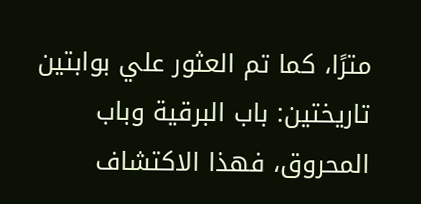مترًا، كما تم العثور علي بوابتين تاريختين: باب البرقية وباب المحروق، فهذا الاكتشاف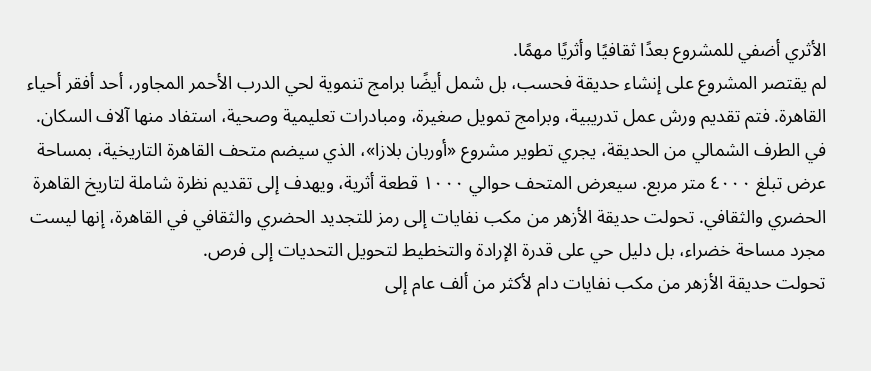الأثري أضفي للمشروع بعدًا ثقافيًا وأثريًا مهمًا.
لم يقتصر المشروع على إنشاء حديقة فحسب، بل شمل أيضًا برامج تنموية لحي الدرب الأحمر المجاور، أحد أفقر أحياء القاهرة. فتم تقديم ورش عمل تدريبية، وبرامج تمويل صغيرة، ومبادرات تعليمية وصحية، استفاد منها آلاف السكان.
في الطرف الشمالي من الحديقة، يجري تطوير مشروع «أوربان بلازا»، الذي سيضم متحف القاهرة التاريخية، بمساحة عرض تبلغ ٤٠٠٠ متر مربع. سيعرض المتحف حوالي ١٠٠٠ قطعة أثرية، ويهدف إلى تقديم نظرة شاملة لتاريخ القاهرة الحضري والثقافي. تحولت حديقة الأزهر من مكب نفايات إلى رمز للتجديد الحضري والثقافي في القاهرة، إنها ليست مجرد مساحة خضراء، بل دليل حي على قدرة الإرادة والتخطيط لتحويل التحديات إلى فرص.
تحولت حديقة الأزهر من مكب نفايات دام لأكثر من ألف عام إلى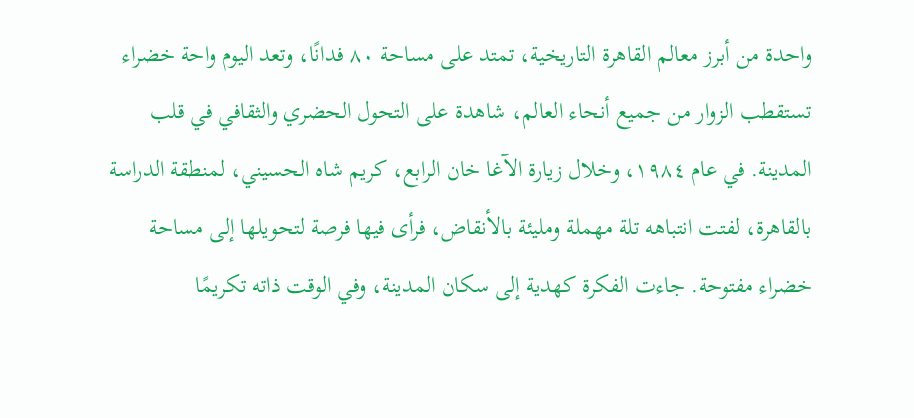واحدة من أبرز معالم القاهرة التاريخية، تمتد على مساحة ٨٠ فدانًا، وتعد اليوم واحة خضراء تستقطب الزوار من جميع أنحاء العالم، شاهدة على التحول الحضري والثقافي في قلب المدينة. في عام ١٩٨٤، وخلال زيارة الآغا خان الرابع، كريم شاه الحسيني، لمنطقة الدراسة بالقاهرة، لفتت انتباهه تلة مهملة ومليئة بالأنقاض، فرأى فيها فرصة لتحويلها إلى مساحة خضراء مفتوحة. جاءت الفكرة كهدية إلى سكان المدينة، وفي الوقت ذاته تكريمًا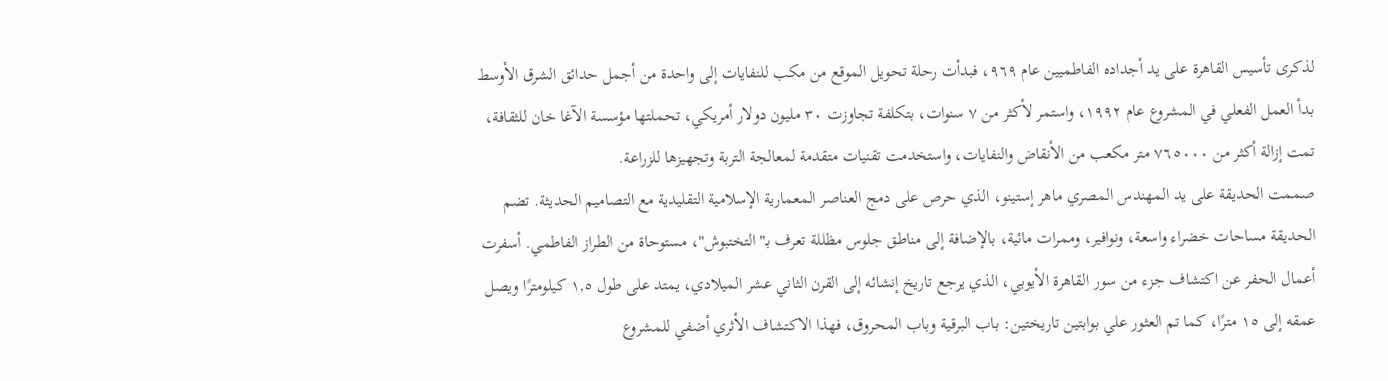لذكرى تأسيس القاهرة على يد أجداده الفاطميين عام ٩٦٩، فبدأت رحلة تحويل الموقع من مكب للنفايات إلى واحدة من أجمل حدائق الشرق الأوسط
بدأ العمل الفعلي في المشروع عام ١٩٩٢، واستمر لأكثر من ٧ سنوات، بتكلفة تجاوزت ٣٠ مليون دولار أمريكي، تحملتها مؤسسة الآغا خان للثقافة، تمت إزالة أكثر من ٧٦٥٠٠٠ متر مكعب من الأنقاض والنفايات، واستخدمت تقنيات متقدمة لمعالجة التربة وتجهيزها للزراعة.
صممت الحديقة على يد المهندس المصري ماهر إستينو، الذي حرص على دمج العناصر المعمارية الإسلامية التقليدية مع التصاميم الحديثة. تضم الحديقة مساحات خضراء واسعة، ونوافير، وممرات مائية، بالإضافة إلى مناطق جلوس مظللة تعرف بـ"التختبوش"، مستوحاة من الطراز الفاطمي. أسفرت أعمال الحفر عن اكتشاف جزء من سور القاهرة الأيوبي، الذي يرجع تاريخ إنشائه إلى القرن الثاني عشر الميلادي، يمتد على طول ١,٥ كيلومترًا ويصل عمقه إلى ١٥ مترًا، كما تم العثور علي بوابتين تاريختين: باب البرقية وباب المحروق، فهذا الاكتشاف الأثري أضفي للمشروع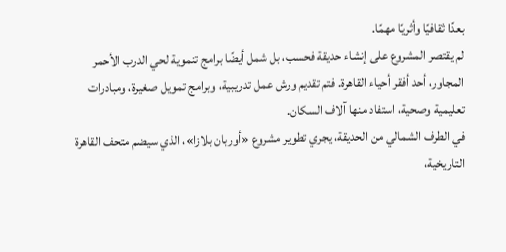بعدًا ثقافيًا وأثريًا مهمًا.
لم يقتصر المشروع على إنشاء حديقة فحسب، بل شمل أيضًا برامج تنموية لحي الدرب الأحمر المجاور، أحد أفقر أحياء القاهرة. فتم تقديم ورش عمل تدريبية، وبرامج تمويل صغيرة، ومبادرات تعليمية وصحية، استفاد منها آلاف السكان.
في الطرف الشمالي من الحديقة، يجري تطوير مشروع «أوربان بلازا»، الذي سيضم متحف القاهرة التاريخية،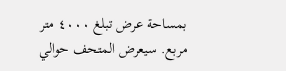بمساحة عرض تبلغ ٤٠٠٠ متر مربع. سيعرض المتحف حوالي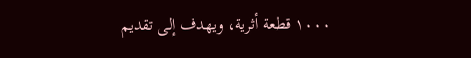١٠٠٠ قطعة أثرية، ويهدف إلى تقديم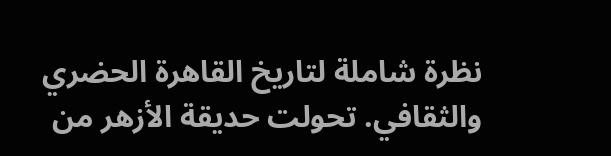نظرة شاملة لتاريخ القاهرة الحضري والثقافي. تحولت حديقة الأزهر من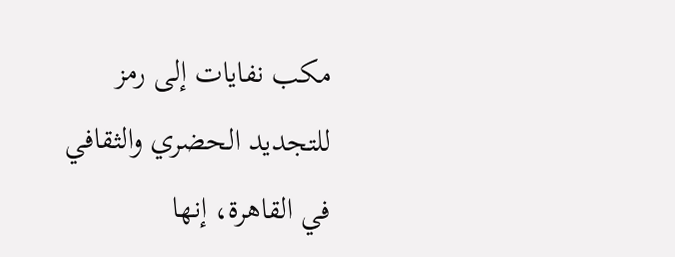مكب نفايات إلى رمز للتجديد الحضري والثقافي في القاهرة، إنها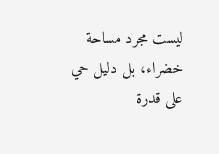ليست مجرد مساحة خضراء، بل دليل حي على قدرة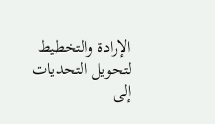الإرادة والتخطيط لتحويل التحديات إلى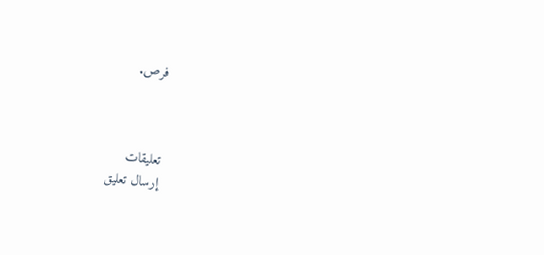فرص.



تعليقات
إرسال تعليق